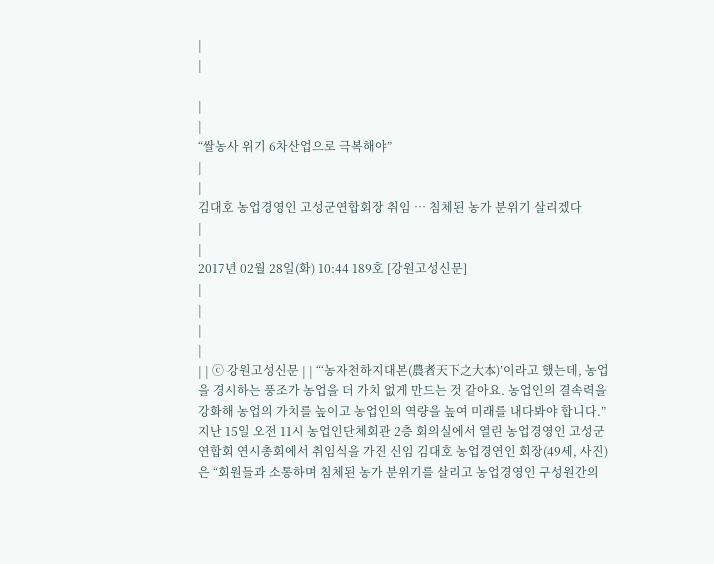|
|

|
|
“쌀농사 위기 6차산업으로 극복해야”
|
|
김대호 농업경영인 고성군연합회장 취임 … 침체된 농가 분위기 살리겠다
|
|
2017년 02월 28일(화) 10:44 189호 [강원고성신문]
|
|
|
|
| | ⓒ 강원고성신문 | | “‘농자천하지대본(農者天下之大本)’이라고 했는데, 농업을 경시하는 풍조가 농업을 더 가치 없게 만드는 것 같아요. 농업인의 결속력을 강화해 농업의 가치를 높이고 농업인의 역량을 높여 미래를 내다봐야 합니다.”
지난 15일 오전 11시 농업인단체회관 2층 회의실에서 열린 농업경영인 고성군연합회 연시총회에서 취임식을 가진 신임 김대호 농업경연인 회장(49세, 사진)은 “회원들과 소통하며 침체된 농가 분위기를 살리고 농업경영인 구성원간의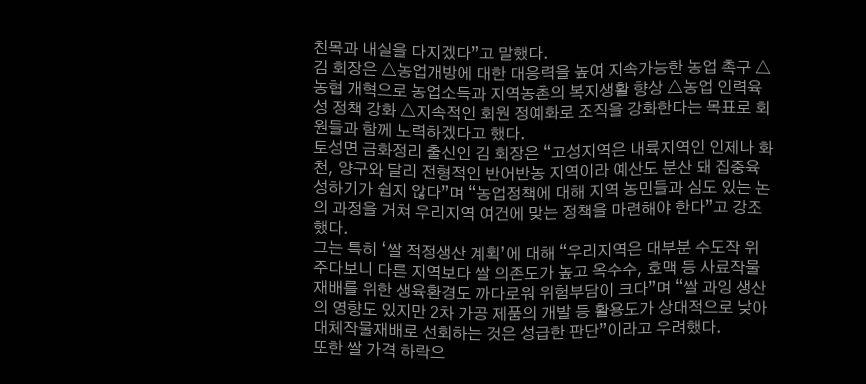친목과 내실을 다지겠다”고 말했다.
김 회장은 △농업개방에 대한 대응력을 높여 지속가능한 농업 촉구 △농협 개혁으로 농업소득과 지역농촌의 복지생활 향상 △농업 인력육성 정책 강화 △지속적인 회원 정예화로 조직을 강화한다는 목표로 회원들과 함께 노력하겠다고 했다.
토성면 금화정리 출신인 김 회장은 “고성지역은 내륙지역인 인제나 화천, 양구와 달리 전형적인 반어반농 지역이라 예산도 분산 돼 집중육성하기가 쉽지 않다”며 “농업정책에 대해 지역 농민들과 심도 있는 논의 과정을 거쳐 우리지역 여건에 맞는 정책을 마련해야 한다”고 강조했다.
그는 특히 ‘쌀 적정생산 계획’에 대해 “우리지역은 대부분 수도작 위주다보니 다른 지역보다 쌀 의존도가 높고 옥수수, 호맥 등 사료작물 재배를 위한 생육환경도 까다로워 위험부담이 크다”며 “쌀 과잉 생산의 영향도 있지만 2차 가공 제품의 개발 등 활용도가 상대적으로 낮아 대체작물재배로 선회하는 것은 성급한 판단”이라고 우려했다.
또한 쌀 가격 하락으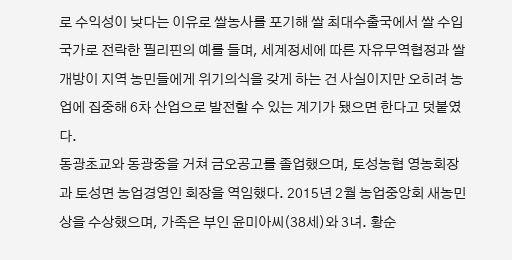로 수익성이 낮다는 이유로 쌀농사를 포기해 쌀 최대수출국에서 쌀 수입국가로 전락한 필리핀의 예를 들며, 세계정세에 따른 자유무역협정과 쌀 개방이 지역 농민들에게 위기의식을 갖게 하는 건 사실이지만 오히려 농업에 집중해 6차 산업으로 발전할 수 있는 계기가 됐으면 한다고 덧붙였다.
동광초교와 동광중을 거쳐 금오공고를 졸업했으며, 토성농협 영농회장과 토성면 농업경영인 회장을 역임했다. 2015년 2월 농업중앙회 새농민상을 수상했으며, 가족은 부인 윤미아씨(38세)와 3녀. 황순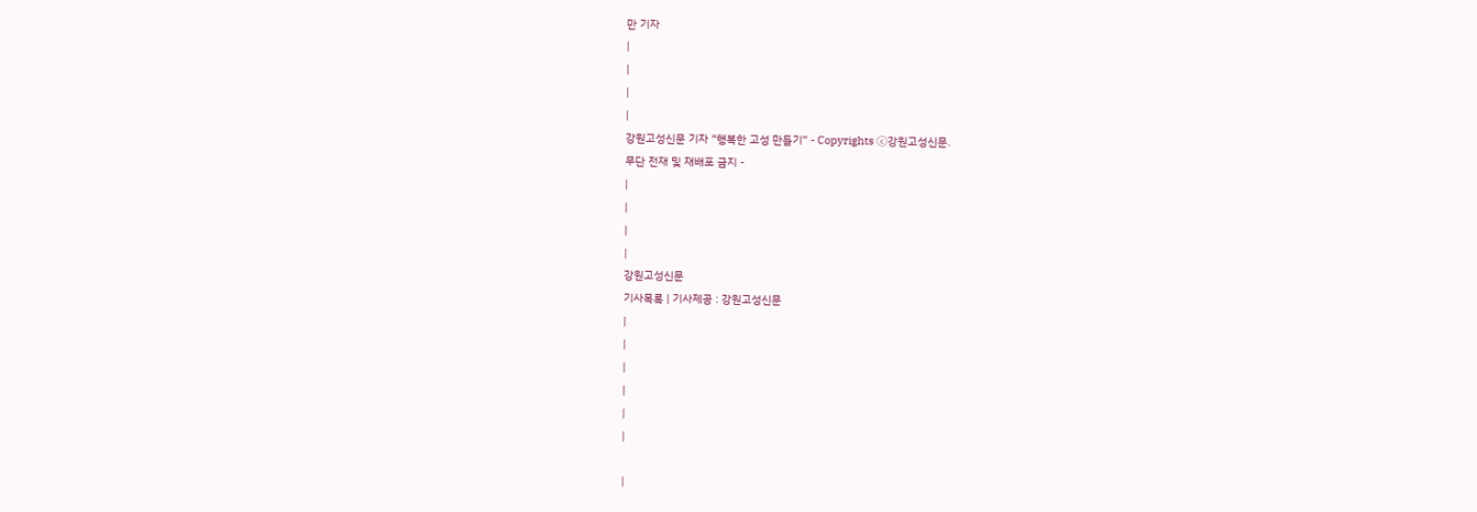만 기자
|
|
|
|
강원고성신문 기자 “행복한 고성 만들기” - Copyrights ⓒ강원고성신문.
무단 전재 및 재배포 금지 -
|
|
|
|
강원고성신문
기사목록 | 기사제공 : 강원고성신문
|
|
|
|
|
|

|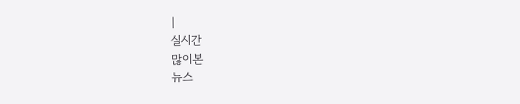|
실시간
많이본
뉴스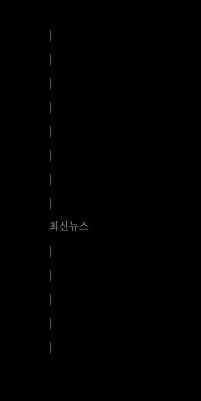|
|
|
|
|
|
|
|
최신뉴스
|
|
|
|
|